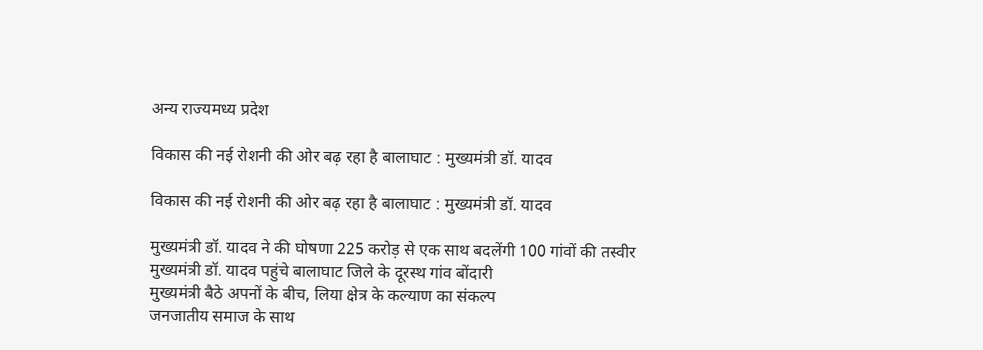अन्य राज्यमध्य प्रदेश

विकास की नई रोशनी की ओर बढ़ रहा है बालाघाट : मुख्यमंत्री डॉ. यादव

विकास की नई रोशनी की ओर बढ़ रहा है बालाघाट : मुख्यमंत्री डॉ. यादव

मुख्यमंत्री डॉ. यादव ने की घोषणा 225 करोड़ से एक साथ बदलेंगी 100 गांवों की तस्वीर
मुख्यमंत्री डॉ. यादव पहुंचे बालाघाट जिले के दूरस्थ गांव बोंदारी
मुख्यमंत्री बैठे अपनों के बीच, लिया क्षेत्र के कल्याण का संकल्प
जनजातीय समाज के साथ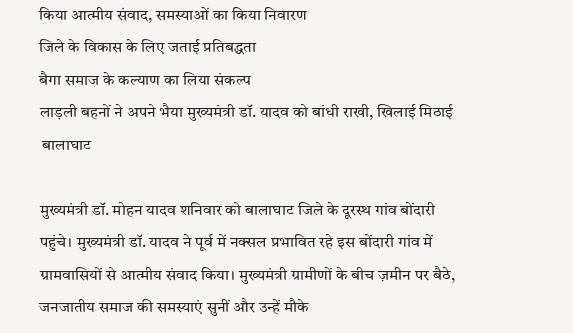किया आत्मीय संवाद, समस्याओं का किया निवारण
जिले के विकास के लिए जताई प्रतिबद्धता
बैगा समाज के कल्याण का लिया संकल्प
लाड़ली बहनों ने अपने भैया मुख्यमंत्री डॉ. यादव को बांधी राखी, खिलाई मिठाई
 बालाघाट

मुख्यमंत्री डॉ. मोहन यादव शनिवार को बालाघाट जिले के दूरस्थ गांव बोंदारी पहुंचे। मुख्यमंत्री डॉ. यादव ने पूर्व में नक्सल प्रभावित रहे इस बोंदारी गांव में ग्रामवासियों से आत्मीय संवाद किया। मुख्यमंत्री ग्रामीणों के बीच ज़मीन पर बैठे, जनजातीय समाज की समस्याएं सुनीं और उन्हें मौके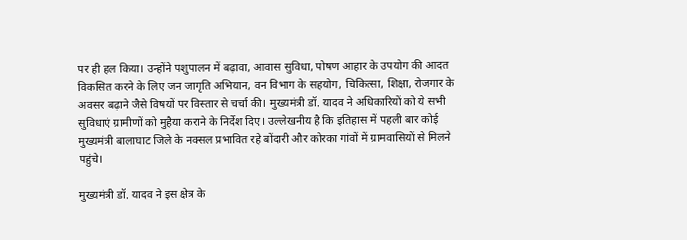पर ही हल किया। उन्होंने पशुपालन में बढ़ावा, आवास सुविधा, पोषण आहार के उपयोग की आदत विकसित करने के लिए जन जागृति अभियान, वन विभाग के सहयोग, चिकित्सा, शिक्षा, रोजगार के अवसर बढ़ाने जैसे विषयों पर विस्तार से चर्चा की। मुख्यमंत्री डॉ. यादव ने अधिकारियों को ये सभी सुविधाएं ग्रामीणों को मुहैया कराने के निर्देश दिए। उल्लेखनीय है कि इतिहास में पहली बार कोई मुख्यमंत्री बालाघाट जिले के नक्सल प्रभावित रहे बोंदारी और कोरका गांवों में ग्रामवासियों से मिलने पहुंचे।

मुख्यमंत्री डॉ. यादव ने इस क्षेत्र के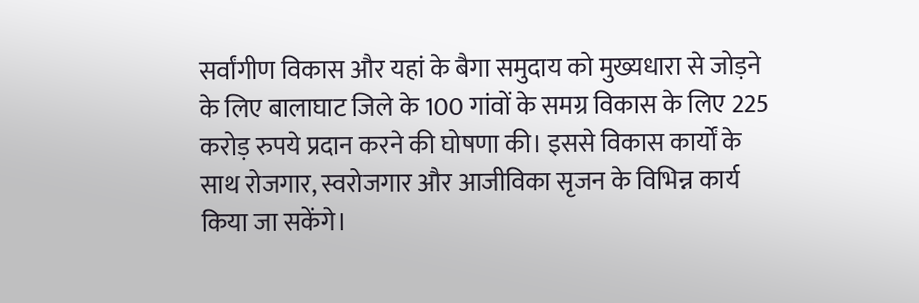सर्वांगीण विकास और यहां के बैगा समुदाय को मुख्यधारा से जोड़ने के लिए बालाघाट जिले के 100 गांवों के समग्र विकास के लिए 225 करोड़ रुपये प्रदान करने की घोषणा की। इससे विकास कार्यों के साथ रोजगार, स्वरोजगार और आजीविका सृजन के विभिन्न कार्य किया जा सकेंगे।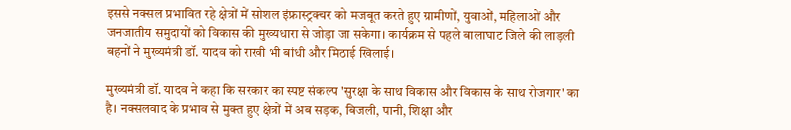इससे नक्सल प्रभावित रहे क्षेत्रों में सोशल इंफ्रास्ट्रक्चर को मजबूत करते हुए ग्रामीणों, युवाओं, महिलाओं और जनजातीय समुदायों को विकास की मुख्यधारा से जोड़ा जा सकेगा। कार्यक्रम से पहले बालाघाट जिले की लाड़ली बहनों ने मुख्यमंत्री डॉ. यादव को राखी भी बांधी और मिठाई खिलाई।

मुख्यमंत्री डॉ. यादव ने कहा कि सरकार का स्पष्ट संकल्प 'सुरक्षा के साथ विकास और विकास के साथ रोजगार' का है। नक्सलवाद के प्रभाव से मुक्त हुए क्षेत्रों में अब सड़क, बिजली, पानी, शिक्षा और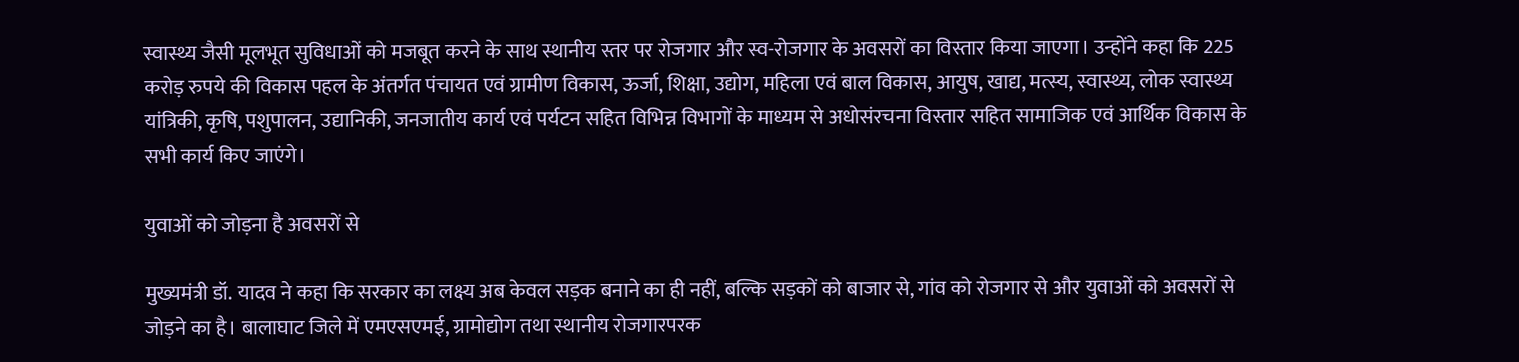स्वास्थ्य जैसी मूलभूत सुविधाओं को मजबूत करने के साथ स्थानीय स्तर पर रोजगार और स्व-रोजगार के अवसरों का विस्तार किया जाएगा। उन्होंने कहा कि 225 करोड़ रुपये की विकास पहल के अंतर्गत पंचायत एवं ग्रामीण विकास, ऊर्जा, शिक्षा, उद्योग, महिला एवं बाल विकास, आयुष, खाद्य, मत्स्य, स्वास्थ्य, लोक स्वास्थ्य यांत्रिकी, कृषि, पशुपालन, उद्यानिकी, जनजातीय कार्य एवं पर्यटन सहित विभिन्न विभागों के माध्यम से अधोसंरचना विस्तार सहित सामाजिक एवं आर्थिक विकास के सभी कार्य किए जाएंगे।

युवाओं को जोड़ना है अवसरों से

मुख्यमंत्री डॉ. यादव ने कहा कि सरकार का लक्ष्य अब केवल सड़क बनाने का ही नहीं, बल्कि सड़कों को बाजार से, गांव को रोजगार से और युवाओं को अवसरों से जोड़ने का है। बालाघाट जिले में एमएसएमई, ग्रामोद्योग तथा स्थानीय रोजगारपरक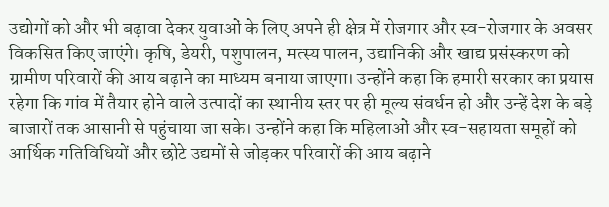उद्योगों को और भी बढ़ावा देकर युवाओं के लिए अपने ही क्षेत्र में रोजगार और स्व-रोजगार के अवसर विकसित किए जाएंगे। कृषि, डेयरी, पशुपालन, मत्स्य पालन, उद्यानिकी और खाद्य प्रसंस्करण को ग्रामीण परिवारों की आय बढ़ाने का माध्यम बनाया जाएगा। उन्होंने कहा कि हमारी सरकार का प्रयास रहेगा कि गांव में तैयार होने वाले उत्पादों का स्थानीय स्तर पर ही मूल्य संवर्धन हो और उन्हें देश के बड़े बाजारों तक आसानी से पहुंचाया जा सके। उन्होंने कहा कि महिलाओं और स्व-सहायता समूहों को आर्थिक गतिविधियों और छोटे उद्यमों से जोड़कर परिवारों की आय बढ़ाने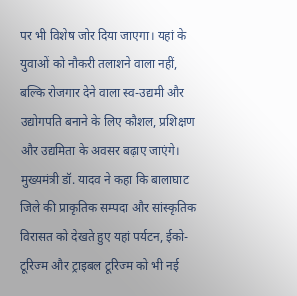पर भी विशेष जोर दिया जाएगा। यहां के युवाओं को नौकरी तलाशने वाला नहीं, बल्कि रोजगार देने वाला स्व-उद्यमी और उद्योगपति बनाने के लिए कौशल, प्रशिक्षण और उद्यमिता के अवसर बढ़ाए जाएंगे। मुख्यमंत्री डॉ. यादव ने कहा कि बालाघाट जिले की प्राकृतिक सम्पदा और सांस्कृतिक विरासत को देखते हुए यहां पर्यटन, ईको-टूरिज्म और ट्राइबल टूरिज्म को भी नई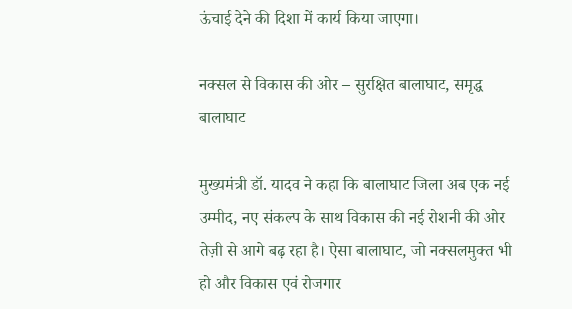ऊंचाई देने की दिशा में कार्य किया जाएगा।

नक्सल से विकास की ओर – सुरक्षित बालाघाट, समृद्ध बालाघाट

मुख्यमंत्री डॉ. यादव ने कहा कि बालाघाट जिला अब एक नई उम्मीद, नए संकल्प के साथ विकास की नई रोशनी की ओर तेज़ी से आगे बढ़ रहा है। ऐसा बालाघाट, जो नक्सलमुक्त भी हो और विकास एवं रोजगार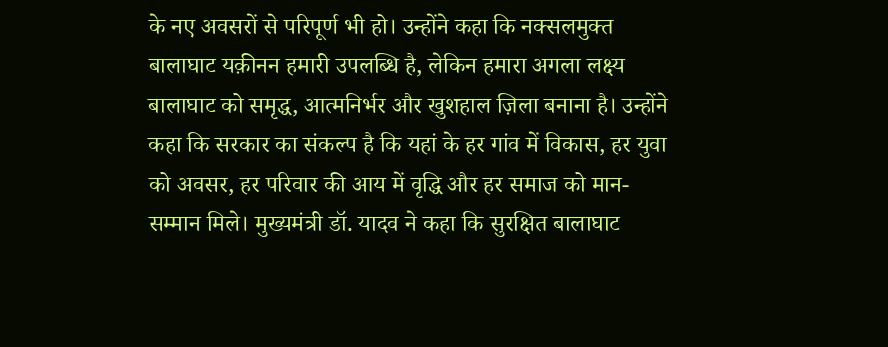के नए अवसरों से परिपूर्ण भी हो। उन्होंने कहा कि नक्सलमुक्त बालाघाट यक़ीनन हमारी उपलब्धि है, लेकिन हमारा अगला लक्ष्य बालाघाट को समृद्ध, आत्मनिर्भर और खुशहाल ज़िला बनाना है। उन्होंने कहा कि सरकार का संकल्प है कि यहां के हर गांव में विकास, हर युवा को अवसर, हर परिवार की आय में वृद्धि और हर समाज को मान-सम्मान मिले। मुख्यमंत्री डॉ. यादव ने कहा कि सुरक्षित बालाघाट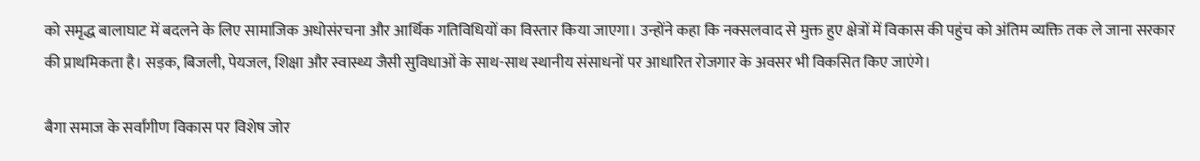को समृद्ध बालाघाट में बदलने के लिए सामाजिक अधोसंरचना और आर्थिक गतिविधियों का विस्तार किया जाएगा। उन्होंने कहा कि नक्सलवाद से मुक्त हुए क्षेत्रों में विकास की पहुंच को अंतिम व्यक्ति तक ले जाना सरकार की प्राथमिकता है। सड़क, बिजली, पेयजल, शिक्षा और स्वास्थ्य जैसी सुविधाओं के साथ-साथ स्थानीय संसाधनों पर आधारित रोजगार के अवसर भी विकसित किए जाएंगे।

बैगा समाज के सर्वांगीण विकास पर विशेष जोर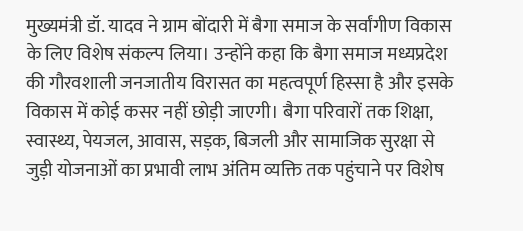मुख्यमंत्री डॉ. यादव ने ग्राम बोंदारी में बैगा समाज के सर्वांगीण विकास के लिए विशेष संकल्प लिया। उन्होंने कहा कि बैगा समाज मध्यप्रदेश की गौरवशाली जनजातीय विरासत का महत्वपूर्ण हिस्सा है और इसके विकास में कोई कसर नहीं छोड़ी जाएगी। बैगा परिवारों तक शिक्षा, स्वास्थ्य, पेयजल, आवास, सड़क, बिजली और सामाजिक सुरक्षा से जुड़ी योजनाओं का प्रभावी लाभ अंतिम व्यक्ति तक पहुंचाने पर विशेष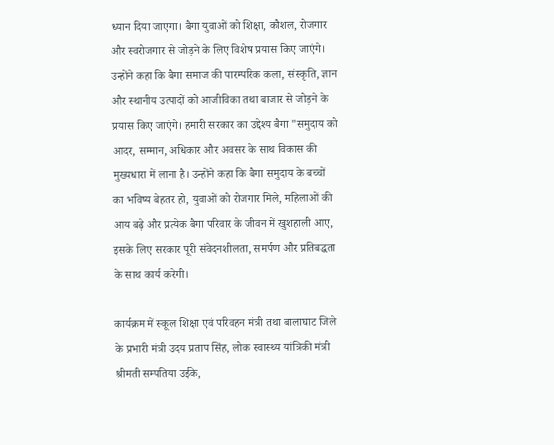ध्यान दिया जाएगा। बैगा युवाओं को शिक्षा, कौशल, रोजगार और स्वरोजगार से जोड़ने के लिए विशेष प्रयास किए जाएंगे। उन्होंने कहा कि बैगा समाज की पारम्परिक कला, संस्कृति, ज्ञान और स्थानीय उत्पादों को आजीविका तथा बाजार से जोड़ने के प्रयास किए जाएंगे। हमारी सरकार का उद्देश्य बैगा "समुदाय को आदर, सम्मान, अधिकार और अवसर के साथ विकास की मुख्यधारा में लाना है। उन्होंने कहा कि बैगा समुदाय के बच्चों का भविष्य बेहतर हो, युवाओं को रोजगार मिले, महिलाओं की आय बढ़े और प्रत्येक बैगा परिवार के जीवन में खुशहाली आए, इसके लिए सरकार पूरी संवेदनशीलता, समर्पण और प्रतिबद्धता के साथ कार्य करेगी।

कार्यक्रम में स्कूल शिक्षा एवं परिवहन मंत्री तथा बालाघाट जिले के प्रभारी मंत्री उदय प्रताप सिंह, लोक स्वास्थ्य यांत्रिकी मंत्री श्रीमती सम्पतिया उईके,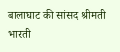बालाघाट की सांसद श्रीमती भारती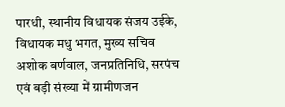पारधी, स्थानीय विधायक संजय उईके, विधायक मधु भगत, मुख्य सचिव अशोक बर्णवाल, जनप्रतिनिधि, सरपंच एवं बड़ी संख्या में ग्रामीणजन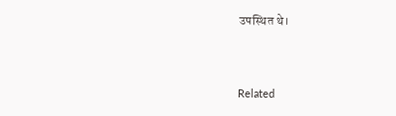उपस्थित थे।



Related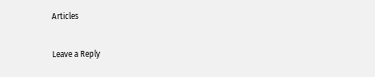Articles

Leave a Reply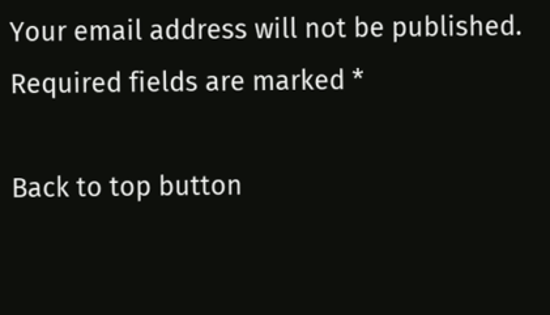Your email address will not be published. Required fields are marked *

Back to top button